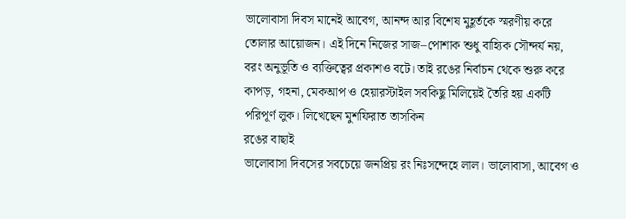ভালোবাসা দিবস মানেই আবেগ, আনন্দ আর বিশেষ মুহূর্তকে স্মরণীয় করে তোলার আয়োজন। এই দিনে নিজের সাজ–পোশাক শুধু বাহ্যিক সৌন্দর্য নয়, বরং অনুভূতি ও ব্যক্তিত্বের প্রকাশও বটে। তাই রঙের নির্বাচন থেকে শুরু করে কাপড়, গহনা, মেকআপ ও হেয়ারস্টাইল সবকিছু মিলিয়েই তৈরি হয় একটি পরিপূর্ণ লুক। লিখেছেন মুশফিরাত তাসকিন
রঙের বাছাই
ভালোবাসা দিবসের সবচেয়ে জনপ্রিয় রং নিঃসন্দেহে লাল। ভালোবাসা, আবেগ ও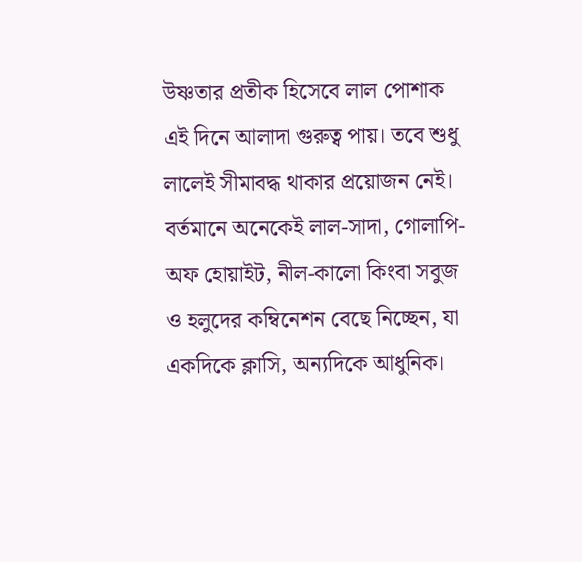উষ্ণতার প্রতীক হিসেবে লাল পোশাক এই দিনে আলাদা গুরুত্ব পায়। তবে শুধু লালেই সীমাবদ্ধ থাকার প্রয়োজন নেই। বর্তমানে অনেকেই লাল-সাদা, গোলাপি-অফ হোয়াইট, নীল-কালো কিংবা সবুজ ও হলুদের কম্বিনেশন বেছে নিচ্ছেন, যা একদিকে ক্লাসি, অন্যদিকে আধুনিক।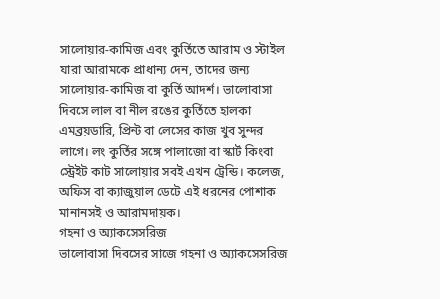সালোয়ার-কামিজ এবং কুর্তিতে আরাম ও স্টাইল
যারা আরামকে প্রাধান্য দেন, তাদের জন্য সালোয়ার-কামিজ বা কুর্তি আদর্শ। ভালোবাসা দিবসে লাল বা নীল রঙের কুর্তিতে হালকা এমব্রয়ডারি, প্রিন্ট বা লেসের কাজ খুব সুন্দর লাগে। লং কুর্তির সঙ্গে পালাজো বা স্কার্ট কিংবা স্ট্রেইট কাট সালোয়ার সবই এখন ট্রেন্ডি। কলেজ, অফিস বা ক্যাজুয়াল ডেটে এই ধরনের পোশাক মানানসই ও আরামদায়ক।
গহনা ও অ্যাকসেসরিজ
ভালোবাসা দিবসের সাজে গহনা ও অ্যাকসেসরিজ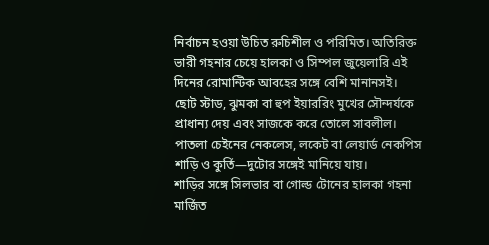নির্বাচন হওয়া উচিত রুচিশীল ও পরিমিত। অতিরিক্ত ভারী গহনার চেয়ে হালকা ও সিম্পল জুয়েলারি এই দিনের রোমান্টিক আবহের সঙ্গে বেশি মানানসই। ছোট স্টাড, ঝুমকা বা হুপ ইয়াররিং মুখের সৌন্দর্যকে প্রাধান্য দেয় এবং সাজকে করে তোলে সাবলীল। পাতলা চেইনের নেকলেস, লকেট বা লেয়ার্ড নেকপিস শাড়ি ও কুর্তি—দুটোর সঙ্গেই মানিয়ে যায়।
শাড়ির সঙ্গে সিলভার বা গোল্ড টোনের হালকা গহনা মার্জিত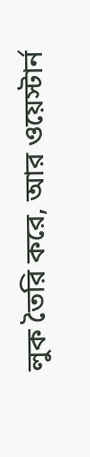লুক তৈরি করে, আর ওয়েস্টার্ন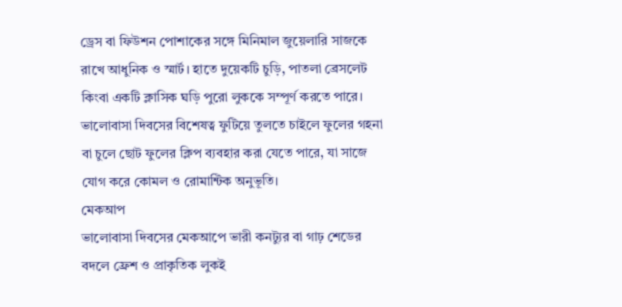ড্রেস বা ফিউশন পোশাকের সঙ্গে মিনিমাল জুয়েলারি সাজকে রাখে আধুনিক ও স্মার্ট। হাতে দুয়েকটি চুড়ি, পাতলা ব্রেসলেট কিংবা একটি ক্লাসিক ঘড়ি পুরো লুককে সম্পূর্ণ করতে পারে। ভালোবাসা দিবসের বিশেষত্ব ফুটিয়ে তুলতে চাইলে ফুলের গহনা বা চুলে ছোট ফুলের ক্লিপ ব্যবহার করা যেতে পারে, যা সাজে যোগ করে কোমল ও রোমান্টিক অনুভূতি।
মেকআপ
ভালোবাসা দিবসের মেকআপে ভারী কনট্যুর বা গাঢ় শেডের বদলে ফ্রেশ ও প্রাকৃতিক লুকই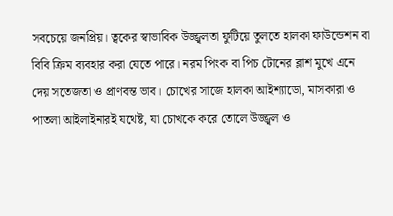সবচেয়ে জনপ্রিয়। ত্বকের স্বাভাবিক উজ্জ্বলতা ফুটিয়ে তুলতে হালকা ফাউন্ডেশন বা বিবি ক্রিম ব্যবহার করা যেতে পারে। নরম পিংক বা পিচ টোনের ব্লাশ মুখে এনে দেয় সতেজতা ও প্রাণবন্ত ভাব। চোখের সাজে হালকা আইশ্যাডো, মাসকারা ও পাতলা আইলাইনারই যথেষ্ট, যা চোখকে করে তোলে উজ্জ্বল ও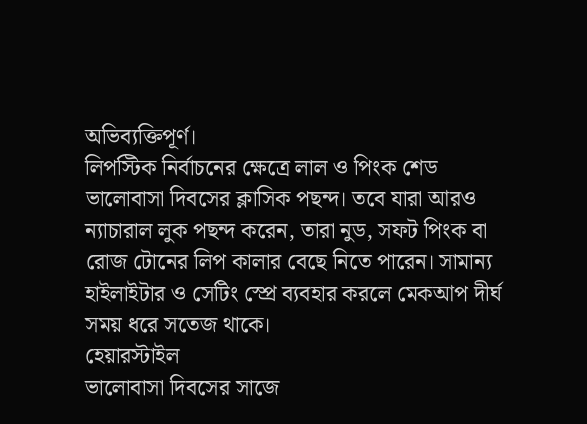অভিব্যক্তিপূর্ণ।
লিপস্টিক নির্বাচনের ক্ষেত্রে লাল ও পিংক শেড ভালোবাসা দিবসের ক্লাসিক পছন্দ। তবে যারা আরও ন্যাচারাল লুক পছন্দ করেন, তারা নুড, সফট পিংক বা রোজ টোনের লিপ কালার বেছে নিতে পারেন। সামান্য হাইলাইটার ও সেটিং স্প্রে ব্যবহার করলে মেকআপ দীর্ঘ সময় ধরে সতেজ থাকে।
হেয়ারস্টাইল
ভালোবাসা দিবসের সাজে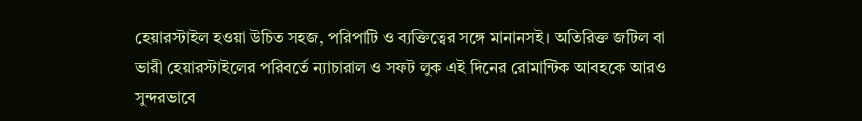হেয়ারস্টাইল হওয়া উচিত সহজ, পরিপাটি ও ব্যক্তিত্বের সঙ্গে মানানসই। অতিরিক্ত জটিল বা ভারী হেয়ারস্টাইলের পরিবর্তে ন্যাচারাল ও সফট লুক এই দিনের রোমান্টিক আবহকে আরও সুন্দরভাবে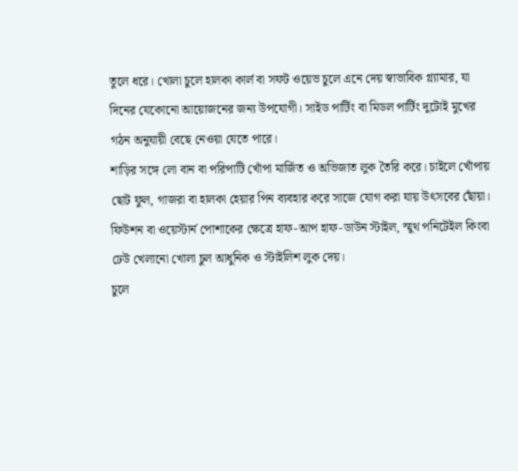তুলে ধরে। খোলা চুলে হালকা কার্ল বা সফট ওয়েভ চুলে এনে দেয় স্বাভাবিক গ্ল্যামার, যা দিনের যেকোনো আয়োজনের জন্য উপযোগী। সাইড পার্টিং বা মিডল পার্টিং দুটোই মুখের গঠন অনুযায়ী বেছে নেওয়া যেতে পারে।
শাড়ির সঙ্গে লো বান বা পরিপাটি খোঁপা মার্জিত ও অভিজাত লুক তৈরি করে। চাইলে খোঁপায় ছোট ফুল, গাজরা বা হালকা হেয়ার পিন ব্যবহার করে সাজে যোগ করা যায় উৎসবের ছোঁয়া। ফিউশন বা ওয়েস্টার্ন পোশাকের ক্ষেত্রে হাফ-আপ হাফ-ডাউন স্টাইল, স্মুথ পনিটেইল কিংবা ঢেউ খেলানো খোলা চুল আধুনিক ও স্টাইলিশ লুক দেয়।
চুলে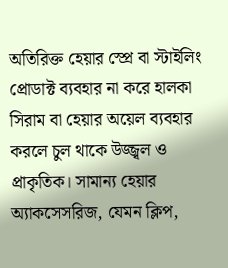অতিরিক্ত হেয়ার স্প্রে বা স্টাইলিং প্রোডাক্ট ব্যবহার না করে হালকা সিরাম বা হেয়ার অয়েল ব্যবহার করলে চুল থাকে উজ্জ্বল ও প্রাকৃতিক। সামান্য হেয়ার অ্যাকসেসরিজ, যেমন ক্লিপ,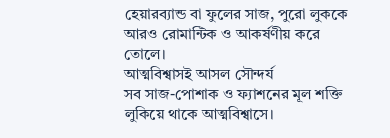হেয়ারব্যান্ড বা ফুলের সাজ, পুরো লুককে আরও রোমান্টিক ও আকর্ষণীয় করে তোলে।
আত্মবিশ্বাসই আসল সৌন্দর্য
সব সাজ-পোশাক ও ফ্যাশনের মূল শক্তি লুকিয়ে থাকে আত্মবিশ্বাসে।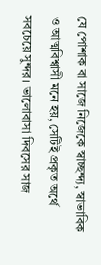যে পোশাক বা সাজে নিজেকে স্বাচ্ছন্দ্য, স্বাভাবিক ও আত্মবিশ্বাসী মনে হয়, সেটিই প্রকৃত অর্থে সবচেয়ে সুন্দর। ভালোবাসা দিবসের সাজ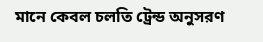মানে কেবল চলতি ট্রেন্ড অনুসরণ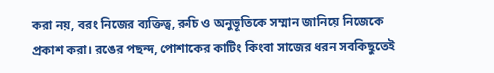করা নয়, বরং নিজের ব্যক্তিত্ব, রুচি ও অনুভূতিকে সম্মান জানিয়ে নিজেকে প্রকাশ করা। রঙের পছন্দ, পোশাকের কাটিং কিংবা সাজের ধরন সবকিছুতেই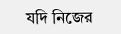যদি নিজের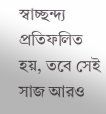স্বাচ্ছন্দ্য প্রতিফলিত হয়, তবে সেই সাজ আরও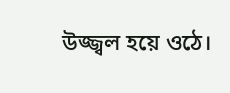উজ্জ্বল হয়ে ওঠে।